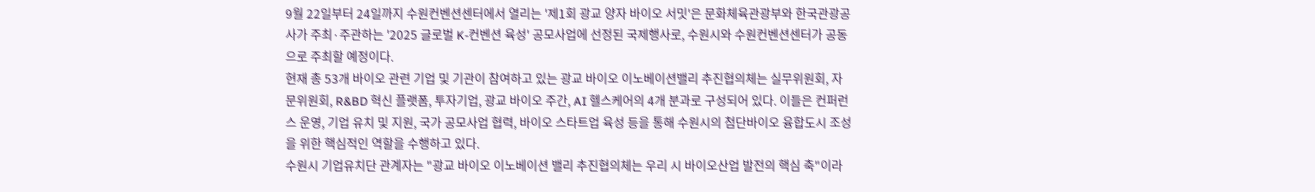9월 22일부터 24일까지 수원컨벤션센터에서 열리는 '제1회 광교 양자 바이오 서밋'은 문화체육관광부와 한국관광공사가 주최·주관하는 '2025 글로벌 K-컨벤션 육성' 공모사업에 선정된 국제행사로, 수원시와 수원컨벤션센터가 공동으로 주최할 예정이다.
현재 총 53개 바이오 관련 기업 및 기관이 참여하고 있는 광교 바이오 이노베이션밸리 추진협의체는 실무위원회, 자문위원회, R&BD 혁신 플랫폼, 투자기업, 광교 바이오 주간, AI 헬스케어의 4개 분과로 구성되어 있다. 이들은 컨퍼런스 운영, 기업 유치 및 지원, 국가 공모사업 협력, 바이오 스타트업 육성 등을 통해 수원시의 첨단바이오 융합도시 조성을 위한 핵심적인 역할을 수행하고 있다.
수원시 기업유치단 관계자는 "광교 바이오 이노베이션 밸리 추진협의체는 우리 시 바이오산업 발전의 핵심 축"이라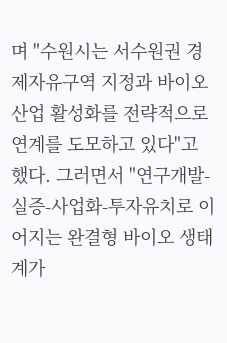며 "수원시는 서수원권 경제자유구역 지정과 바이오산업 활성화를 전략적으로 연계를 도모하고 있다"고 했다. 그러면서 "연구개발-실증-사업화-투자유치로 이어지는 완결형 바이오 생태계가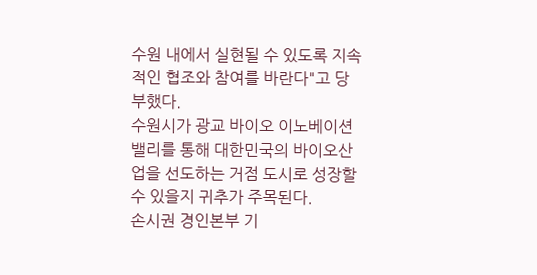수원 내에서 실현될 수 있도록 지속적인 협조와 참여를 바란다"고 당부했다.
수원시가 광교 바이오 이노베이션밸리를 통해 대한민국의 바이오산업을 선도하는 거점 도시로 성장할 수 있을지 귀추가 주목된다.
손시권 경인본부 기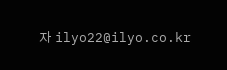자 ilyo22@ilyo.co.kr